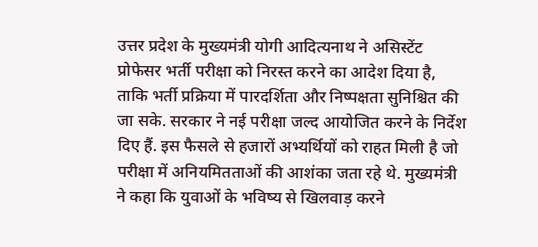उत्तर प्रदेश के मुख्यमंत्री योगी आदित्यनाथ ने असिस्टेंट प्रोफेसर भर्ती परीक्षा को निरस्त करने का आदेश दिया है, ताकि भर्ती प्रक्रिया में पारदर्शिता और निष्पक्षता सुनिश्चित की जा सके. सरकार ने नई परीक्षा जल्द आयोजित करने के निर्देश दिए हैं. इस फैसले से हजारों अभ्यर्थियों को राहत मिली है जो परीक्षा में अनियमितताओं की आशंका जता रहे थे. मुख्यमंत्री ने कहा कि युवाओं के भविष्य से खिलवाड़ करने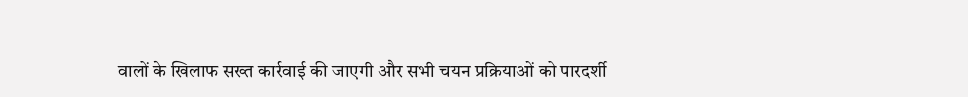वालों के खिलाफ सख्त कार्रवाई की जाएगी और सभी चयन प्रक्रियाओं को पारदर्शी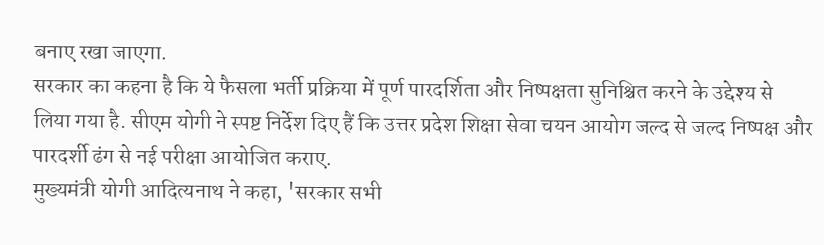बनाए रखा जाएगा.
सरकार का कहना है कि ये फैसला भर्ती प्रक्रिया में पूर्ण पारदर्शिता और निष्पक्षता सुनिश्चित करने के उद्देश्य से लिया गया है. सीएम योगी ने स्पष्ट निर्देश दिए हैं कि उत्तर प्रदेश शिक्षा सेवा चयन आयोग जल्द से जल्द निष्पक्ष और पारदर्शी ढंग से नई परीक्षा आयोजित कराए.
मुख्यमंत्री योगी आदित्यनाथ ने कहा, 'सरकार सभी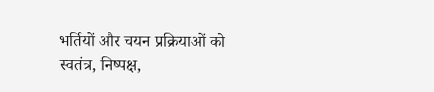भर्तियों और चयन प्रक्रियाओं को स्वतंत्र, निष्पक्ष,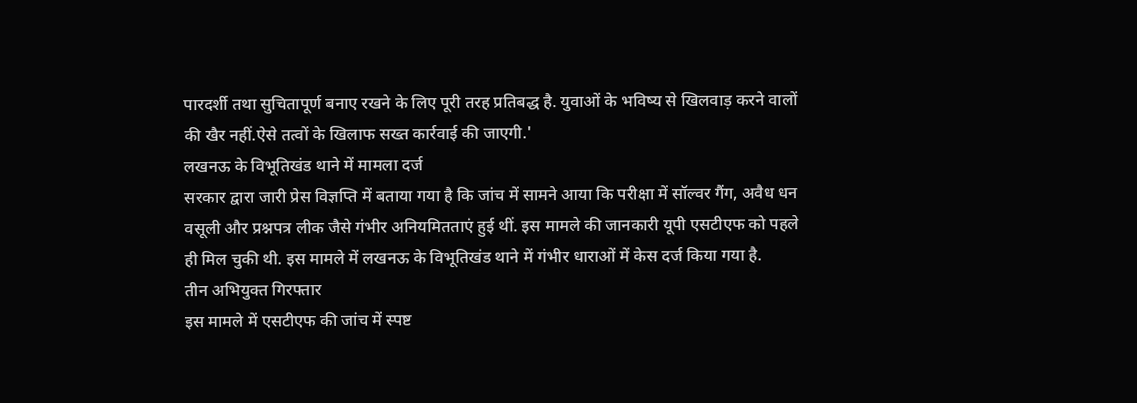पारदर्शी तथा सुचितापूर्ण बनाए रखने के लिए पूरी तरह प्रतिबद्ध है. युवाओं के भविष्य से खिलवाड़ करने वालों की खैर नहीं.ऐसे तत्वों के खिलाफ सख्त कार्रवाई की जाएगी.'
लखनऊ के विभूतिखंड थाने में मामला दर्ज
सरकार द्वारा जारी प्रेस विज्ञप्ति में बताया गया है कि जांच में सामने आया कि परीक्षा में सॉल्वर गैंग, अवैध धन वसूली और प्रश्नपत्र लीक जैसे गंभीर अनियमितताएं हुई थीं. इस मामले की जानकारी यूपी एसटीएफ को पहले ही मिल चुकी थी. इस मामले में लखनऊ के विभूतिखंड थाने में गंभीर धाराओं में केस दर्ज किया गया है.
तीन अभियुक्त गिरफ्तार
इस मामले में एसटीएफ की जांच में स्पष्ट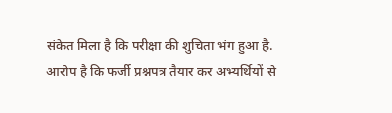संकेत मिला है कि परीक्षा की शुचिता भंग हुआ है. आरोप है कि फर्जी प्रश्नपत्र तैयार कर अभ्यर्थियों से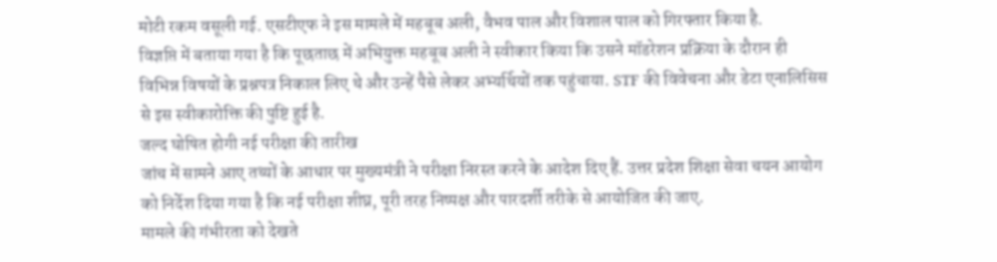मोटी रकम वसूली गई. एसटीएफ ने इस मामले में महबूब अली, वैभव पाल और विशाल पाल को गिरफ्तार किया है.
विज्ञप्ति में बताया गया है कि पूछताछ में अभियुक्त महबूब अली ने स्वीकार किया कि उसने मॉडरेशन प्रक्रिया के दौरान ही विभिन्न विषयों के प्रश्नपत्र निकाल लिए थे और उन्हें पैसे लेकर अभ्यर्थियों तक पहुंचाया. STF की विवेचना और डेटा एनालिसिस से इस स्वीकारोक्ति की पुष्टि हुई है.
जल्द घोषित होगी नई परीक्षा की तारीख
जांच में सामने आए तथ्यों के आधार पर मुख्यमंत्री ने परीक्षा निरस्त करने के आदेश दिए हैं. उत्तर प्रदेश शिक्षा सेवा चयन आयोग को निर्देश दिया गया है कि नई परीक्षा शीघ्र, पूरी तरह निष्पक्ष और पारदर्शी तरीके से आयोजित की जाए.
मामले की गंभीरता को देखते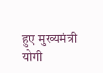हुए मुख्यमंत्री योगी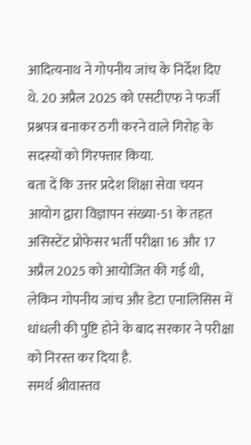आदित्यनाथ ने गोपनीय जांच के निर्देश दिए थे. 20 अप्रैल 2025 को एसटीएफ ने फर्जी प्रश्नपत्र बनाकर ठगी करने वाले गिरोह के सदस्यों को गिरफ्तार किया.
बता दें कि उत्तर प्रदेश शिक्षा सेवा चयन आयोग द्वारा विज्ञापन संख्या-51 के तहत असिस्टेंट प्रोफेसर भर्ती परीक्षा 16 और 17 अप्रैल 2025 को आयोजित की गई थी, लेकिन गोपनीय जांच और डेटा एनालिसिस में धांधली की पुष्टि होने के बाद सरकार ने परीक्षा को निरस्त कर दिया है.
समर्थ श्रीवास्तव